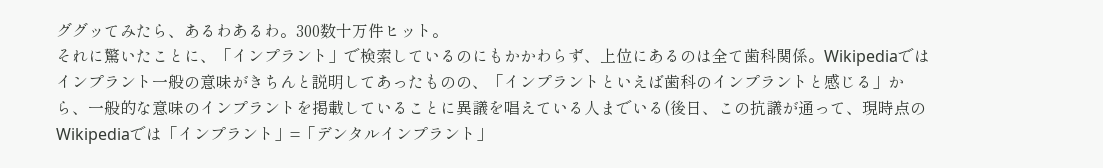ググッてみたら、あるわあるわ。300数十万件ヒット。
それに驚いたことに、「インプラント」で検索しているのにもかかわらず、上位にあるのは全て歯科関係。Wikipediaではインプラント一般の意味がきちんと説明してあったものの、「インプラントといえば歯科のインプラントと感じる」から、一般的な意味のインプラントを掲載していることに異議を唱えている人までいる(後日、この抗議が通って、現時点のWikipediaでは「インプラント」=「デンタルインプラント」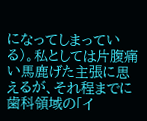になってしまっている)。私としては片腹痛い馬鹿げた主張に思えるが、それ程までに歯科領域の「イ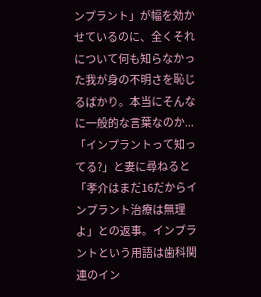ンプラント」が幅を効かせているのに、全くそれについて何も知らなかった我が身の不明さを恥じるばかり。本当にそんなに一般的な言葉なのか...「インプラントって知ってる?」と妻に尋ねると「孝介はまだ16だからインプラント治療は無理よ」との返事。インプラントという用語は歯科関連のイン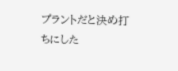プラントだと決め打ちにした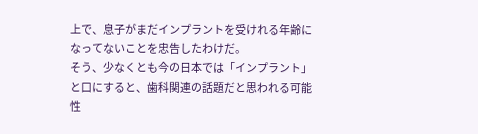上で、息子がまだインプラントを受けれる年齢になってないことを忠告したわけだ。
そう、少なくとも今の日本では「インプラント」と口にすると、歯科関連の話題だと思われる可能性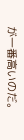が一番高いのだ。